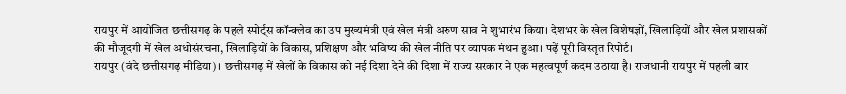रायपुर में आयोजित छत्तीसगढ़ के पहले स्पोर्ट्स कॉन्क्लेव का उप मुख्यमंत्री एवं खेल मंत्री अरुण साव ने शुभारंभ किया। देशभर के खेल विशेषज्ञों, खिलाड़ियों और खेल प्रशासकों की मौजूदगी में खेल अधोसंरचना, खिलाड़ियों के विकास, प्रशिक्षण और भविष्य की खेल नीति पर व्यापक मंथन हुआ। पढ़ें पूरी विस्तृत रिपोर्ट।
रायपुर (वंदे छत्तीसगढ़ मीडिया)। छत्तीसगढ़ में खेलों के विकास को नई दिशा देने की दिशा में राज्य सरकार ने एक महत्वपूर्ण कदम उठाया है। राजधानी रायपुर में पहली बार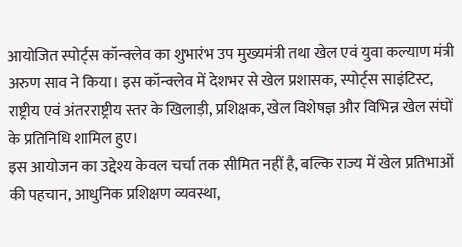आयोजित स्पोर्ट्स कॉन्क्लेव का शुभारंभ उप मुख्यमंत्री तथा खेल एवं युवा कल्याण मंत्री अरुण साव ने किया। इस कॉन्क्लेव में देशभर से खेल प्रशासक, स्पोर्ट्स साइंटिस्ट, राष्ट्रीय एवं अंतरराष्ट्रीय स्तर के खिलाड़ी, प्रशिक्षक, खेल विशेषज्ञ और विभिन्न खेल संघों के प्रतिनिधि शामिल हुए।
इस आयोजन का उद्देश्य केवल चर्चा तक सीमित नहीं है, बल्कि राज्य में खेल प्रतिभाओं की पहचान, आधुनिक प्रशिक्षण व्यवस्था,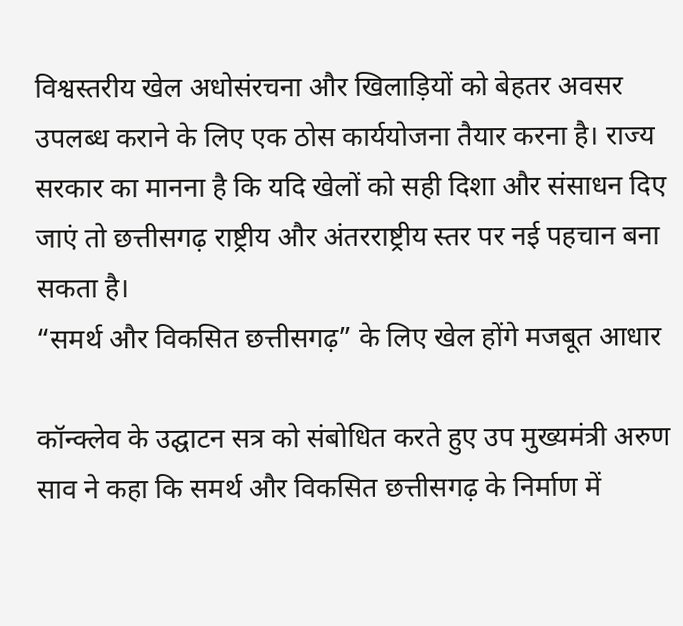विश्वस्तरीय खेल अधोसंरचना और खिलाड़ियों को बेहतर अवसर उपलब्ध कराने के लिए एक ठोस कार्ययोजना तैयार करना है। राज्य सरकार का मानना है कि यदि खेलों को सही दिशा और संसाधन दिए जाएं तो छत्तीसगढ़ राष्ट्रीय और अंतरराष्ट्रीय स्तर पर नई पहचान बना सकता है।
“समर्थ और विकसित छत्तीसगढ़” के लिए खेल होंगे मजबूत आधार

कॉन्क्लेव के उद्घाटन सत्र को संबोधित करते हुए उप मुख्यमंत्री अरुण साव ने कहा कि समर्थ और विकसित छत्तीसगढ़ के निर्माण में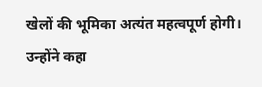खेलों की भूमिका अत्यंत महत्वपूर्ण होगी। उन्होंने कहा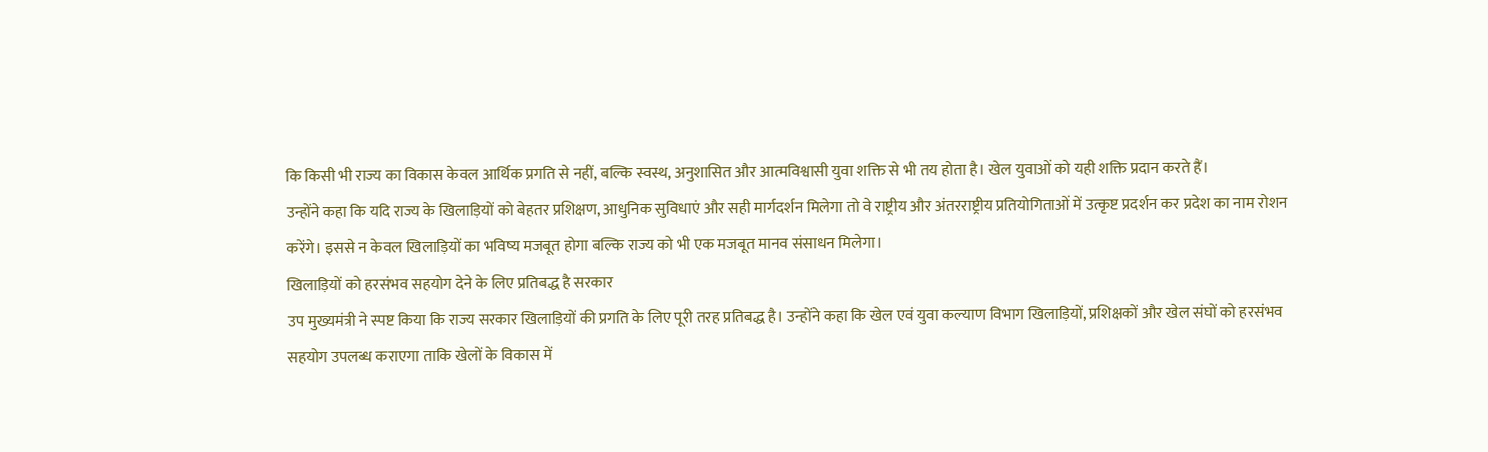कि किसी भी राज्य का विकास केवल आर्थिक प्रगति से नहीं, बल्कि स्वस्थ, अनुशासित और आत्मविश्वासी युवा शक्ति से भी तय होता है। खेल युवाओं को यही शक्ति प्रदान करते हैं।
उन्होंने कहा कि यदि राज्य के खिलाड़ियों को बेहतर प्रशिक्षण, आधुनिक सुविधाएं और सही मार्गदर्शन मिलेगा तो वे राष्ट्रीय और अंतरराष्ट्रीय प्रतियोगिताओं में उत्कृष्ट प्रदर्शन कर प्रदेश का नाम रोशन करेंगे। इससे न केवल खिलाड़ियों का भविष्य मजबूत होगा बल्कि राज्य को भी एक मजबूत मानव संसाधन मिलेगा।
खिलाड़ियों को हरसंभव सहयोग देने के लिए प्रतिबद्ध है सरकार
उप मुख्यमंत्री ने स्पष्ट किया कि राज्य सरकार खिलाड़ियों की प्रगति के लिए पूरी तरह प्रतिबद्ध है। उन्होंने कहा कि खेल एवं युवा कल्याण विभाग खिलाड़ियों, प्रशिक्षकों और खेल संघों को हरसंभव सहयोग उपलब्ध कराएगा ताकि खेलों के विकास में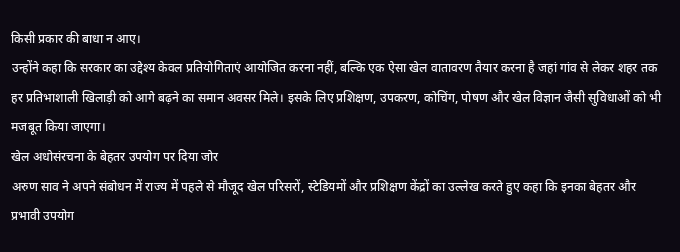किसी प्रकार की बाधा न आए।
उन्होंने कहा कि सरकार का उद्देश्य केवल प्रतियोगिताएं आयोजित करना नहीं, बल्कि एक ऐसा खेल वातावरण तैयार करना है जहां गांव से लेकर शहर तक हर प्रतिभाशाली खिलाड़ी को आगे बढ़ने का समान अवसर मिले। इसके लिए प्रशिक्षण, उपकरण, कोचिंग, पोषण और खेल विज्ञान जैसी सुविधाओं को भी मजबूत किया जाएगा।
खेल अधोसंरचना के बेहतर उपयोग पर दिया जोर
अरुण साव ने अपने संबोधन में राज्य में पहले से मौजूद खेल परिसरों, स्टेडियमों और प्रशिक्षण केंद्रों का उल्लेख करते हुए कहा कि इनका बेहतर और प्रभावी उपयोग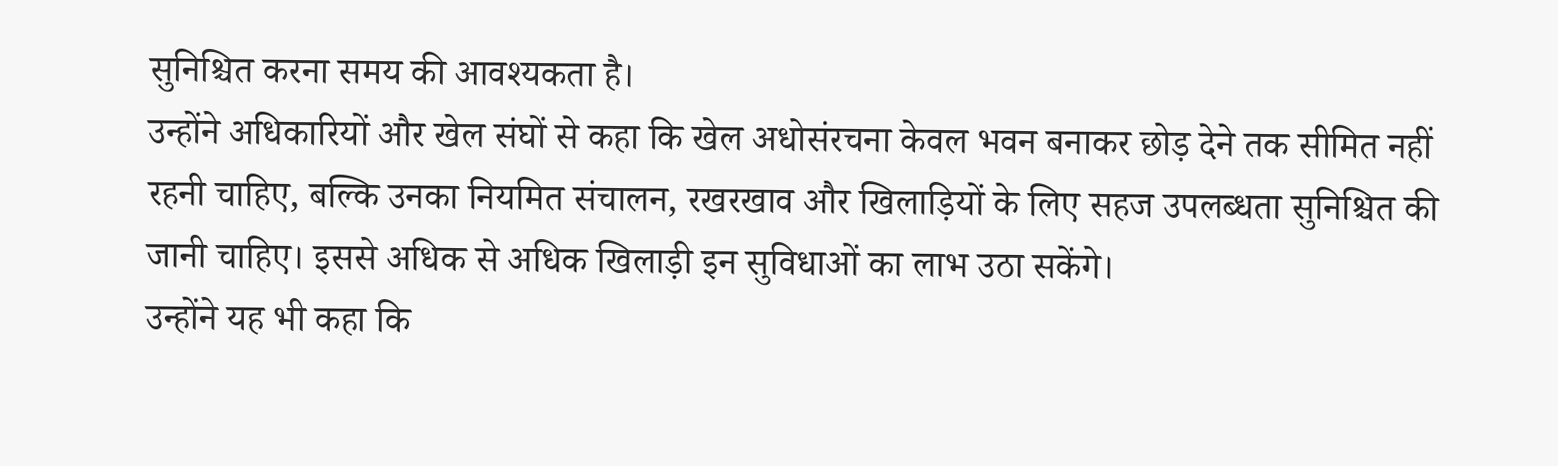सुनिश्चित करना समय की आवश्यकता है।
उन्होंने अधिकारियों और खेल संघों से कहा कि खेल अधोसंरचना केवल भवन बनाकर छोड़ देने तक सीमित नहीं रहनी चाहिए, बल्कि उनका नियमित संचालन, रखरखाव और खिलाड़ियों के लिए सहज उपलब्धता सुनिश्चित की जानी चाहिए। इससे अधिक से अधिक खिलाड़ी इन सुविधाओं का लाभ उठा सकेंगे।
उन्होंने यह भी कहा कि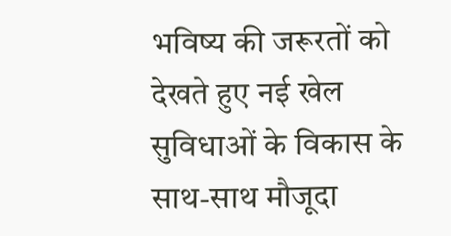भविष्य की जरूरतों को देखते हुए नई खेल सुविधाओं के विकास के साथ-साथ मौजूदा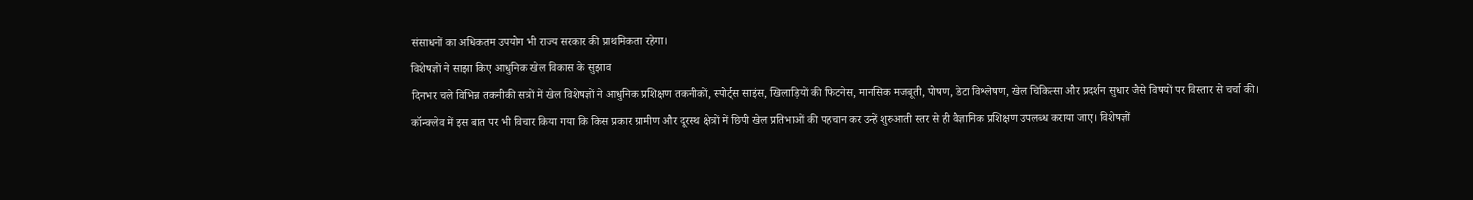संसाधनों का अधिकतम उपयोग भी राज्य सरकार की प्राथमिकता रहेगा।
विशेषज्ञों ने साझा किए आधुनिक खेल विकास के सुझाव
दिनभर चले विभिन्न तकनीकी सत्रों में खेल विशेषज्ञों ने आधुनिक प्रशिक्षण तकनीकों, स्पोर्ट्स साइंस, खिलाड़ियों की फिटनेस, मानसिक मजबूती, पोषण, डेटा विश्लेषण, खेल चिकित्सा और प्रदर्शन सुधार जैसे विषयों पर विस्तार से चर्चा की।
कॉन्क्लेव में इस बात पर भी विचार किया गया कि किस प्रकार ग्रामीण और दूरस्थ क्षेत्रों में छिपी खेल प्रतिभाओं की पहचान कर उन्हें शुरुआती स्तर से ही वैज्ञानिक प्रशिक्षण उपलब्ध कराया जाए। विशेषज्ञों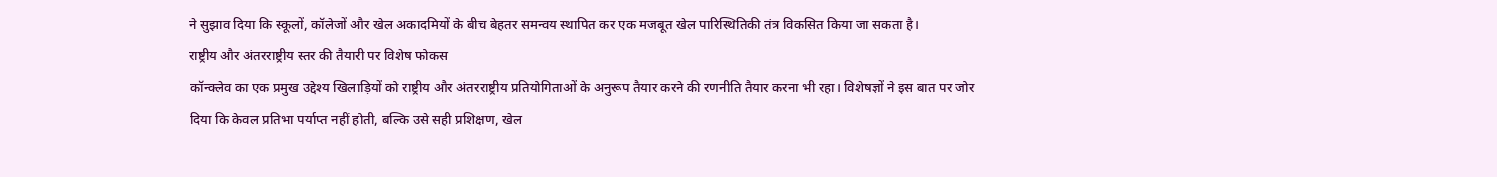ने सुझाव दिया कि स्कूलों, कॉलेजों और खेल अकादमियों के बीच बेहतर समन्वय स्थापित कर एक मजबूत खेल पारिस्थितिकी तंत्र विकसित किया जा सकता है।
राष्ट्रीय और अंतरराष्ट्रीय स्तर की तैयारी पर विशेष फोकस
कॉन्क्लेव का एक प्रमुख उद्देश्य खिलाड़ियों को राष्ट्रीय और अंतरराष्ट्रीय प्रतियोगिताओं के अनुरूप तैयार करने की रणनीति तैयार करना भी रहा। विशेषज्ञों ने इस बात पर जोर दिया कि केवल प्रतिभा पर्याप्त नहीं होती, बल्कि उसे सही प्रशिक्षण, खेल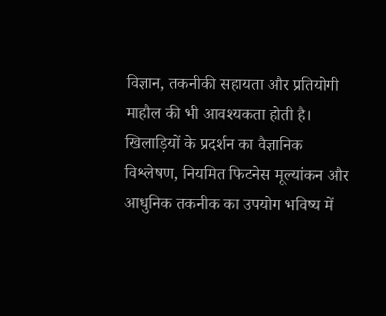विज्ञान, तकनीकी सहायता और प्रतियोगी माहौल की भी आवश्यकता होती है।
खिलाड़ियों के प्रदर्शन का वैज्ञानिक विश्लेषण, नियमित फिटनेस मूल्यांकन और आधुनिक तकनीक का उपयोग भविष्य में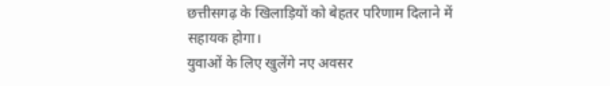छत्तीसगढ़ के खिलाड़ियों को बेहतर परिणाम दिलाने में सहायक होगा।
युवाओं के लिए खुलेंगे नए अवसर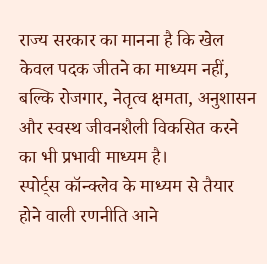राज्य सरकार का मानना है कि खेल केवल पदक जीतने का माध्यम नहीं, बल्कि रोजगार, नेतृत्व क्षमता, अनुशासन और स्वस्थ जीवनशैली विकसित करने का भी प्रभावी माध्यम है।
स्पोर्ट्स कॉन्क्लेव के माध्यम से तैयार होने वाली रणनीति आने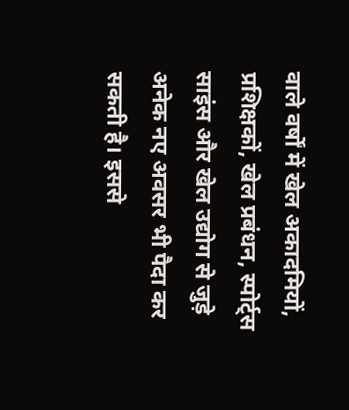वाले वर्षों में खेल अकादमियों, प्रशिक्षकों, खेल प्रबंधन, स्पोर्ट्स साइंस और खेल उद्योग से जुड़े अनेक नए अवसर भी पैदा कर सकती है। इससे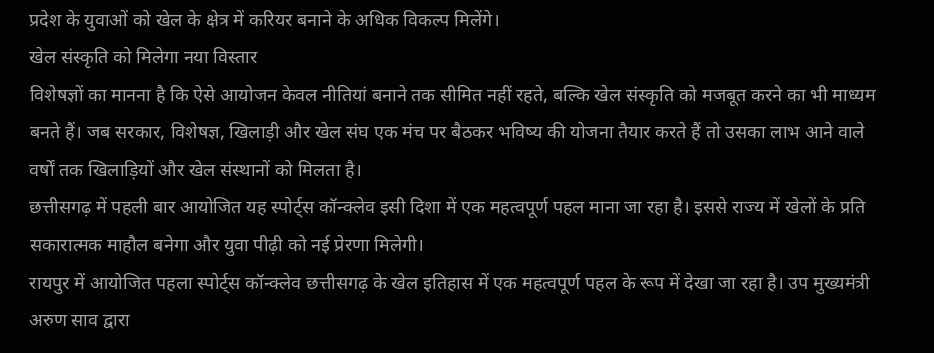प्रदेश के युवाओं को खेल के क्षेत्र में करियर बनाने के अधिक विकल्प मिलेंगे।
खेल संस्कृति को मिलेगा नया विस्तार
विशेषज्ञों का मानना है कि ऐसे आयोजन केवल नीतियां बनाने तक सीमित नहीं रहते, बल्कि खेल संस्कृति को मजबूत करने का भी माध्यम बनते हैं। जब सरकार, विशेषज्ञ, खिलाड़ी और खेल संघ एक मंच पर बैठकर भविष्य की योजना तैयार करते हैं तो उसका लाभ आने वाले वर्षों तक खिलाड़ियों और खेल संस्थानों को मिलता है।
छत्तीसगढ़ में पहली बार आयोजित यह स्पोर्ट्स कॉन्क्लेव इसी दिशा में एक महत्वपूर्ण पहल माना जा रहा है। इससे राज्य में खेलों के प्रति सकारात्मक माहौल बनेगा और युवा पीढ़ी को नई प्रेरणा मिलेगी।
रायपुर में आयोजित पहला स्पोर्ट्स कॉन्क्लेव छत्तीसगढ़ के खेल इतिहास में एक महत्वपूर्ण पहल के रूप में देखा जा रहा है। उप मुख्यमंत्री अरुण साव द्वारा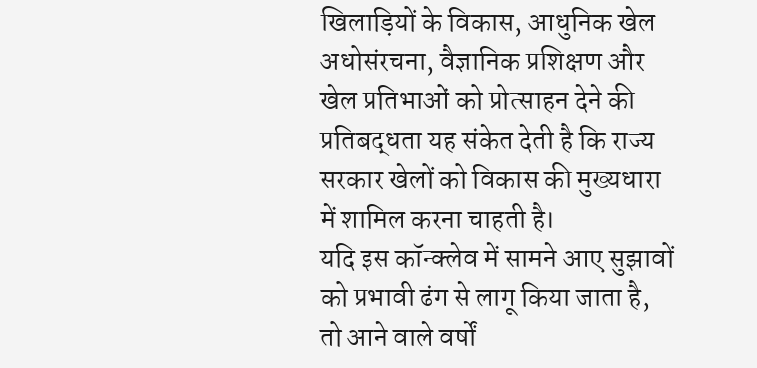खिलाड़ियों के विकास, आधुनिक खेल अधोसंरचना, वैज्ञानिक प्रशिक्षण और खेल प्रतिभाओं को प्रोत्साहन देने की प्रतिबद्धता यह संकेत देती है कि राज्य सरकार खेलों को विकास की मुख्यधारा में शामिल करना चाहती है।
यदि इस कॉन्क्लेव में सामने आए सुझावों को प्रभावी ढंग से लागू किया जाता है, तो आने वाले वर्षों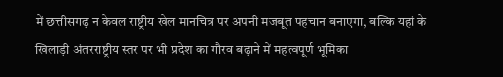में छत्तीसगढ़ न केवल राष्ट्रीय खेल मानचित्र पर अपनी मजबूत पहचान बनाएगा, बल्कि यहां के खिलाड़ी अंतरराष्ट्रीय स्तर पर भी प्रदेश का गौरव बढ़ाने में महत्वपूर्ण भूमिका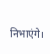निभाएंगे।